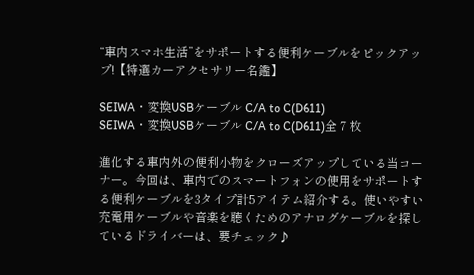“車内スマホ生活”をサポートする便利ケーブルをピックアップ!【特選カーアクセサリー名鑑】

SEIWA・変換USBケーブル C/A to C(D611)
SEIWA・変換USBケーブル C/A to C(D611)全 7 枚

進化する車内外の便利小物をクローズアップしている当コーナー。今回は、車内でのスマートフォンの使用をサポートする便利ケーブルを3タイプ計5アイテム紹介する。使いやすい充電用ケーブルや音楽を聴くためのアナログケーブルを探しているドライバーは、要チェック♪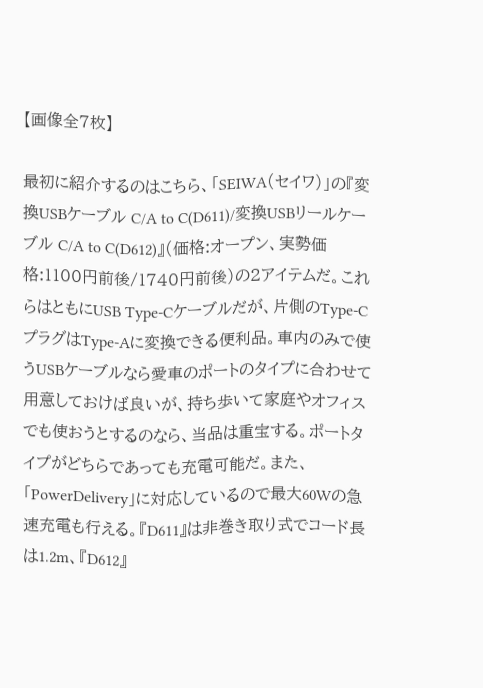【画像全7枚】

最初に紹介するのはこちら、「SEIWA(セイワ)」の『変換USBケーブル C/A to C(D611)/変換USBリールケーブル C/A to C(D612)』(価格:オープン、実勢価格:1100円前後/1740円前後)の2アイテムだ。これらはともにUSB Type-Cケーブルだが、片側のType-CプラグはType-Aに変換できる便利品。車内のみで使うUSBケーブルなら愛車のポートのタイプに合わせて用意しておけば良いが、持ち歩いて家庭やオフィスでも使おうとするのなら、当品は重宝する。ポートタイプがどちらであっても充電可能だ。また、「PowerDelivery」に対応しているので最大60Wの急速充電も行える。『D611』は非巻き取り式でコード長は1.2m、『D612』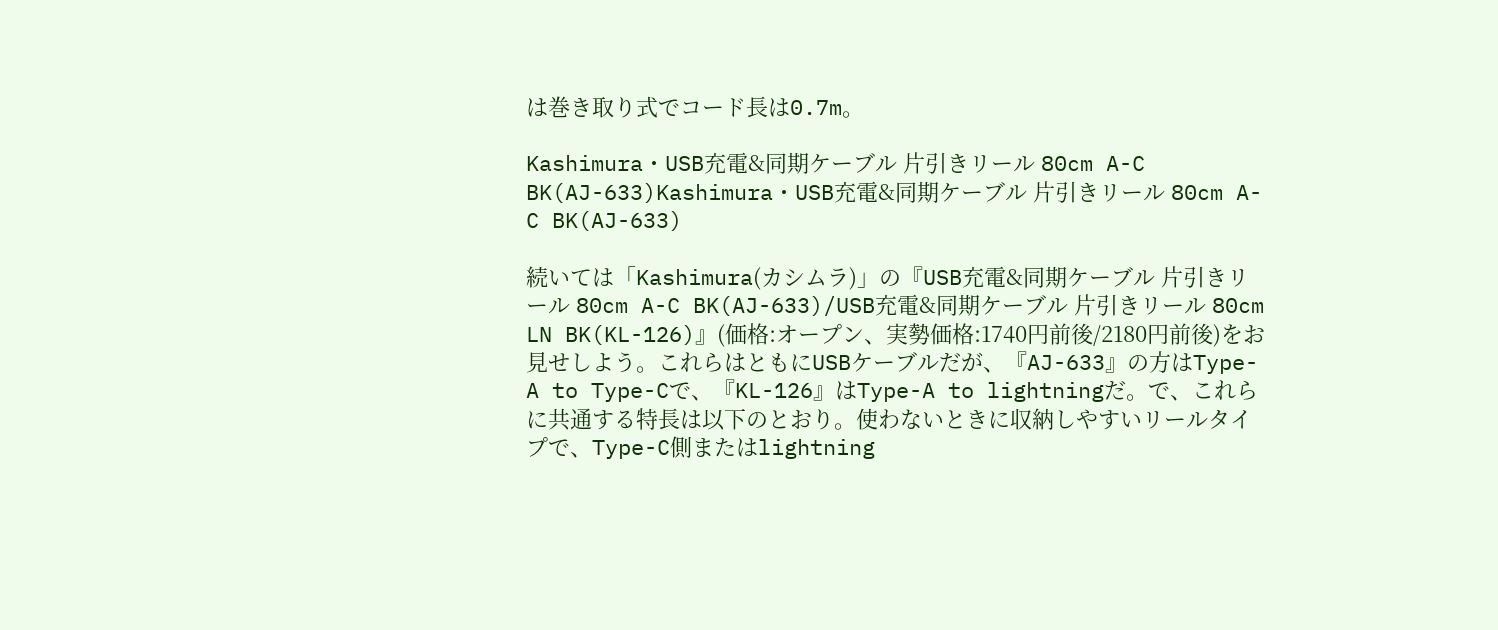は巻き取り式でコード長は0.7m。

Kashimura・USB充電&同期ケーブル 片引きリール 80cm A-C BK(AJ-633)Kashimura・USB充電&同期ケーブル 片引きリール 80cm A-C BK(AJ-633)

続いては「Kashimura(カシムラ)」の『USB充電&同期ケーブル 片引きリール 80cm A-C BK(AJ-633)/USB充電&同期ケーブル 片引きリール 80cm LN BK(KL-126)』(価格:オープン、実勢価格:1740円前後/2180円前後)をお見せしよう。これらはともにUSBケーブルだが、『AJ-633』の方はType-A to Type-Cで、『KL-126』はType-A to lightningだ。で、これらに共通する特長は以下のとおり。使わないときに収納しやすいリールタイプで、Type-C側またはlightning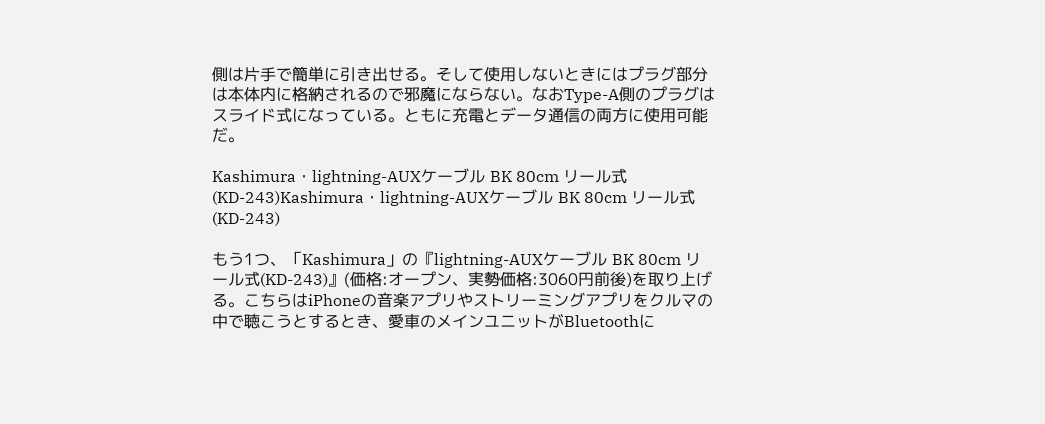側は片手で簡単に引き出せる。そして使用しないときにはプラグ部分は本体内に格納されるので邪魔にならない。なおType-A側のプラグはスライド式になっている。ともに充電とデータ通信の両方に使用可能だ。

Kashimura・lightning-AUXケーブル BK 80cm リール式(KD-243)Kashimura・lightning-AUXケーブル BK 80cm リール式(KD-243)

もう1つ、「Kashimura」の『lightning-AUXケーブル BK 80cm リール式(KD-243)』(価格:オープン、実勢価格:3060円前後)を取り上げる。こちらはiPhoneの音楽アプリやストリーミングアプリをクルマの中で聴こうとするとき、愛車のメインユニットがBluetoothに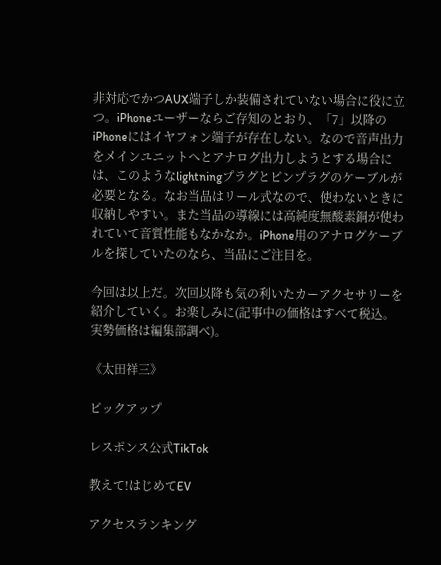非対応でかつAUX端子しか装備されていない場合に役に立つ。iPhoneユーザーならご存知のとおり、「7」以降のiPhoneにはイヤフォン端子が存在しない。なので音声出力をメインユニットへとアナログ出力しようとする場合には、このようなlightningプラグとピンプラグのケーブルが必要となる。なお当品はリール式なので、使わないときに収納しやすい。また当品の導線には高純度無酸素銅が使われていて音質性能もなかなか。iPhone用のアナログケーブルを探していたのなら、当品にご注目を。

今回は以上だ。次回以降も気の利いたカーアクセサリーを紹介していく。お楽しみに(記事中の価格はすべて税込。実勢価格は編集部調べ)。

《太田祥三》

ピックアップ

レスポンス公式TikTok

教えて!はじめてEV

アクセスランキング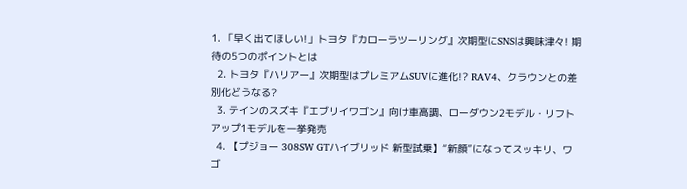1. 「早く出てほしい!」トヨタ『カローラツーリング』次期型にSNSは興味津々! 期待の5つのポイントとは
  2. トヨタ『ハリアー』次期型はプレミアムSUVに進化!? RAV4、クラウンとの差別化どうなる?
  3. テインのスズキ『エブリイワゴン』向け車高調、ローダウン2モデル・リフトアップ1モデルを一挙発売
  4. 【プジョー 308SW GTハイブリッド 新型試乗】“新顔”になってスッキリ、ワゴ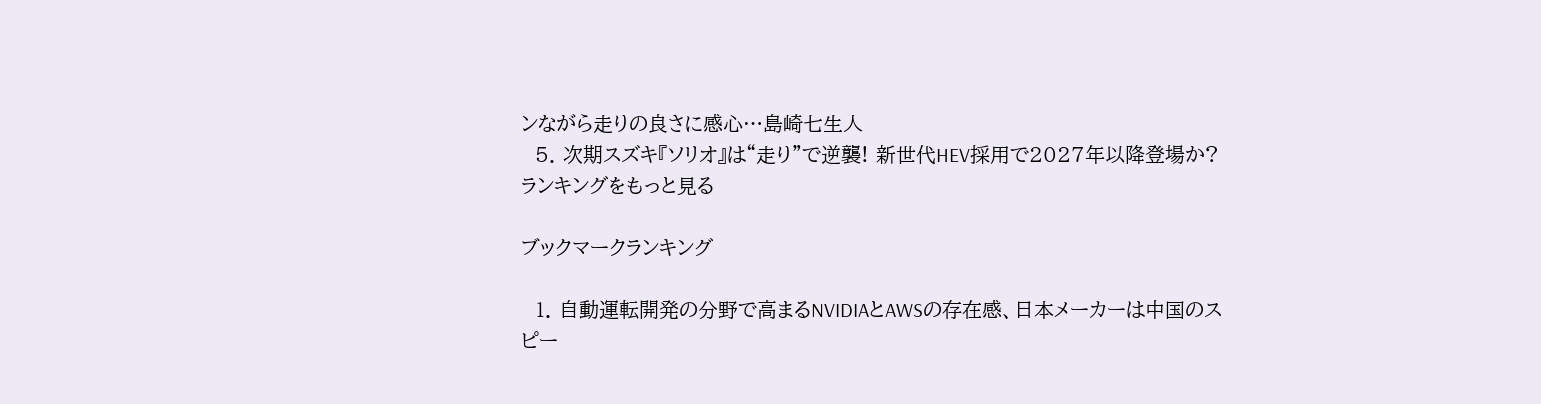ンながら走りの良さに感心…島崎七生人
  5. 次期スズキ『ソリオ』は“走り”で逆襲! 新世代HEV採用で2027年以降登場か?
ランキングをもっと見る

ブックマークランキング

  1. 自動運転開発の分野で高まるNVIDIAとAWSの存在感、日本メーカーは中国のスピー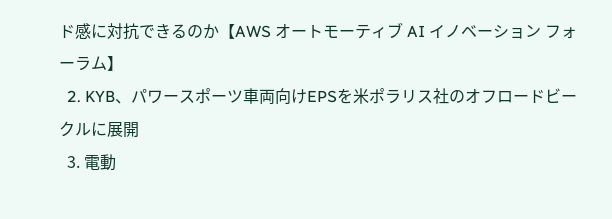ド感に対抗できるのか【AWS オートモーティブ AI イノベーション フォーラム】
  2. KYB、パワースポーツ車両向けEPSを米ポラリス社のオフロードビークルに展開
  3. 電動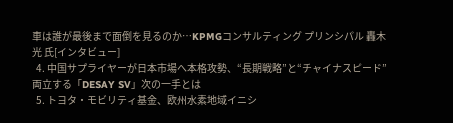車は誰が最後まで面倒を見るのか…KPMGコンサルティング プリンシパル 轟木光 氏[インタビュー]
  4. 中国サプライヤーが日本市場へ本格攻勢、“長期戦略”と“チャイナスピード”両立する「DESAY SV」次の一手とは
  5. トヨタ・モビリティ基金、欧州水素地域イニシ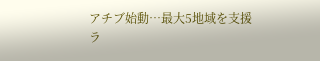アチブ始動…最大5地域を支援
ラ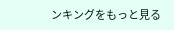ンキングをもっと見る